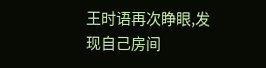王时语再次睁眼,发现自己房间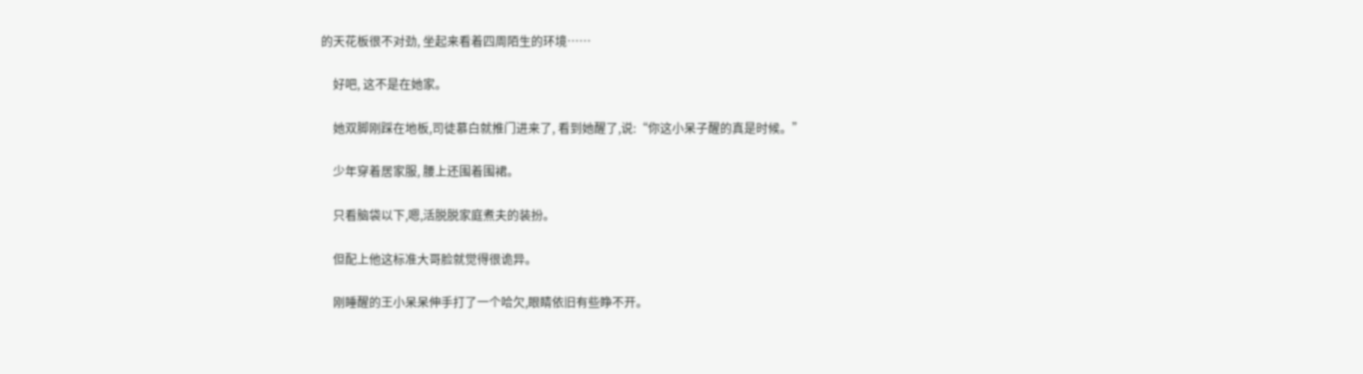的天花板很不对劲, 坐起来看着四周陌生的环境……

    好吧, 这不是在她家。

    她双脚刚踩在地板,司徒慕白就推门进来了, 看到她醒了,说:“你这小呆子醒的真是时候。”

    少年穿着居家服, 腰上还围着围裙。

    只看脑袋以下,嗯,活脱脱家庭煮夫的装扮。

    但配上他这标准大哥脸就觉得很诡异。

    刚睡醒的王小呆呆伸手打了一个哈欠,眼睛依旧有些睁不开。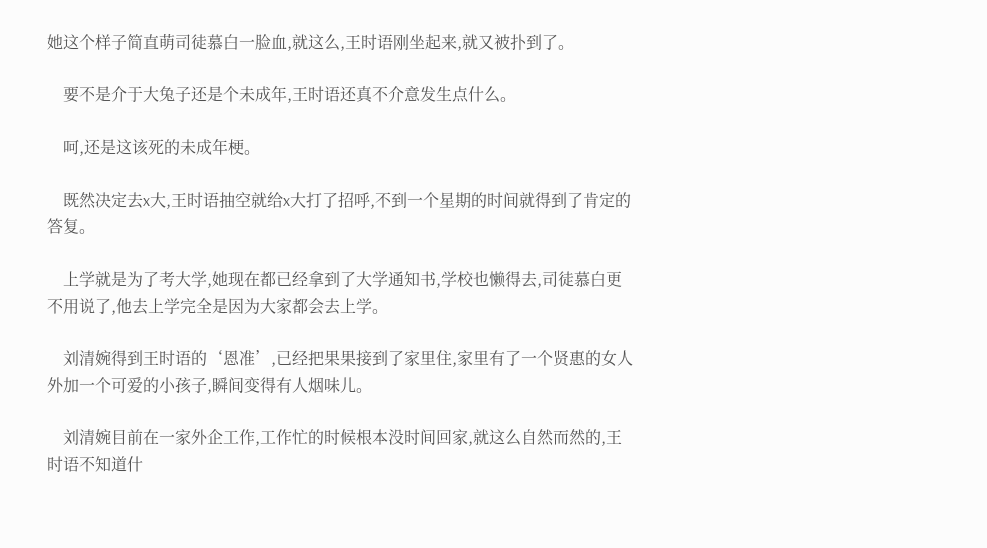她这个样子简直萌司徒慕白一脸血,就这么,王时语刚坐起来,就又被扑到了。

    要不是介于大兔子还是个未成年,王时语还真不介意发生点什么。

    呵,还是这该死的未成年梗。

    既然决定去x大,王时语抽空就给x大打了招呼,不到一个星期的时间就得到了肯定的答复。

    上学就是为了考大学,她现在都已经拿到了大学通知书,学校也懒得去,司徒慕白更不用说了,他去上学完全是因为大家都会去上学。

    刘清婉得到王时语的‘恩准’,已经把果果接到了家里住,家里有了一个贤惠的女人外加一个可爱的小孩子,瞬间变得有人烟味儿。

    刘清婉目前在一家外企工作,工作忙的时候根本没时间回家,就这么自然而然的,王时语不知道什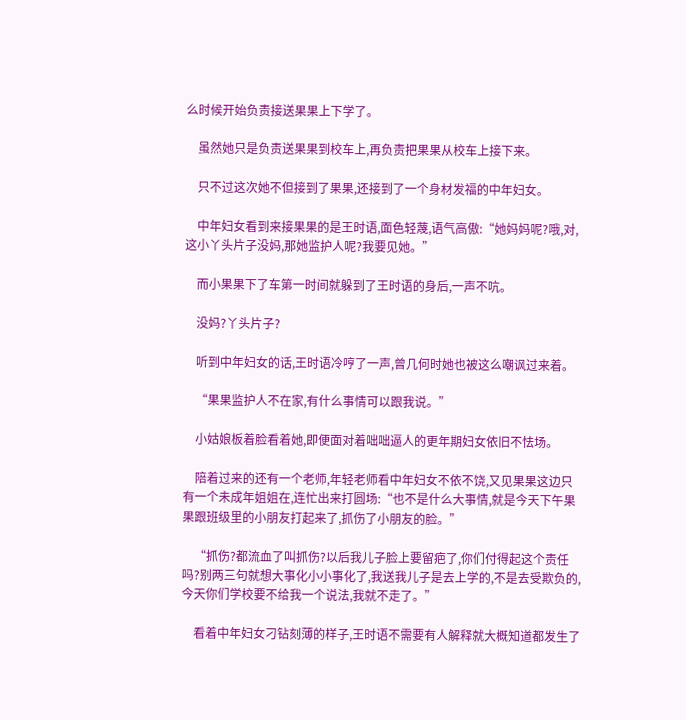么时候开始负责接送果果上下学了。

    虽然她只是负责送果果到校车上,再负责把果果从校车上接下来。

    只不过这次她不但接到了果果,还接到了一个身材发福的中年妇女。

    中年妇女看到来接果果的是王时语,面色轻蔑,语气高傲:“她妈妈呢?哦,对,这小丫头片子没妈,那她监护人呢?我要见她。”

    而小果果下了车第一时间就躲到了王时语的身后,一声不吭。

    没妈?丫头片子?

    听到中年妇女的话,王时语冷哼了一声,曾几何时她也被这么嘲讽过来着。

    “果果监护人不在家,有什么事情可以跟我说。”

    小姑娘板着脸看着她,即便面对着咄咄逼人的更年期妇女依旧不怯场。

    陪着过来的还有一个老师,年轻老师看中年妇女不依不饶,又见果果这边只有一个未成年姐姐在,连忙出来打圆场:“也不是什么大事情,就是今天下午果果跟班级里的小朋友打起来了,抓伤了小朋友的脸。”

    “抓伤?都流血了叫抓伤?以后我儿子脸上要留疤了,你们付得起这个责任吗?别两三句就想大事化小小事化了,我送我儿子是去上学的,不是去受欺负的,今天你们学校要不给我一个说法,我就不走了。”

    看着中年妇女刁钻刻薄的样子,王时语不需要有人解释就大概知道都发生了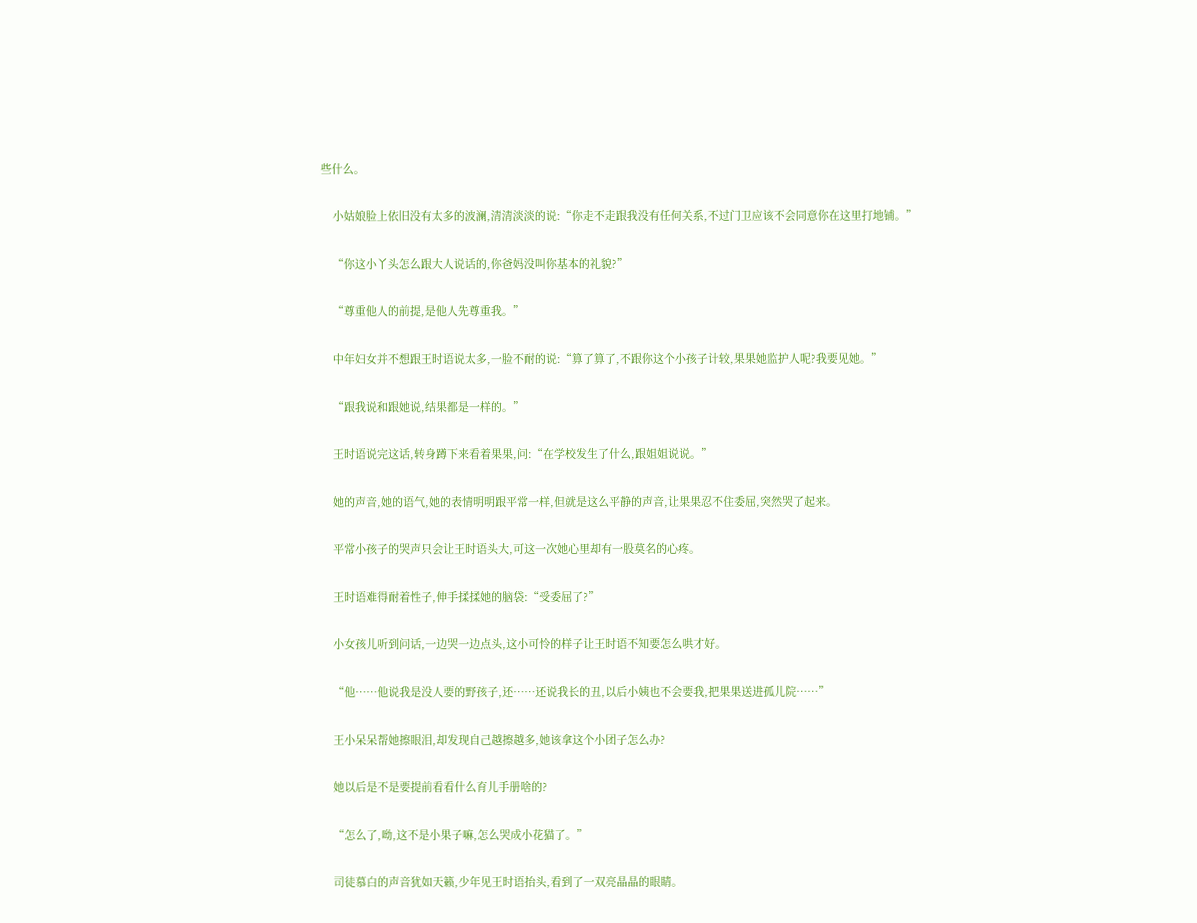些什么。

    小姑娘脸上依旧没有太多的波澜,清清淡淡的说:“你走不走跟我没有任何关系,不过门卫应该不会同意你在这里打地铺。”

    “你这小丫头怎么跟大人说话的,你爸妈没叫你基本的礼貌?”

    “尊重他人的前提,是他人先尊重我。”

    中年妇女并不想跟王时语说太多,一脸不耐的说:“算了算了,不跟你这个小孩子计较,果果她监护人呢?我要见她。”

    “跟我说和跟她说,结果都是一样的。”

    王时语说完这话,转身蹲下来看着果果,问:“在学校发生了什么,跟姐姐说说。”

    她的声音,她的语气,她的表情明明跟平常一样,但就是这么平静的声音,让果果忍不住委屈,突然哭了起来。

    平常小孩子的哭声只会让王时语头大,可这一次她心里却有一股莫名的心疼。

    王时语难得耐着性子,伸手揉揉她的脑袋:“受委屈了?”

    小女孩儿听到问话,一边哭一边点头,这小可怜的样子让王时语不知要怎么哄才好。

    “他……他说我是没人要的野孩子,还……还说我长的丑,以后小姨也不会要我,把果果送进孤儿院……”

    王小呆呆帮她擦眼泪,却发现自己越擦越多,她该拿这个小团子怎么办?

    她以后是不是要提前看看什么育儿手册啥的?

    “怎么了,呦,这不是小果子嘛,怎么哭成小花猫了。”

    司徒慕白的声音犹如天籁,少年见王时语抬头,看到了一双亮晶晶的眼睛。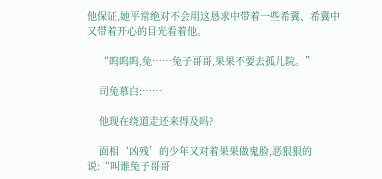他保证,她平常绝对不会用这恳求中带着一些希冀、希冀中又带着开心的目光看着他。

    “呜呜呜,兔……兔子哥哥,果果不要去孤儿院。”

    司兔慕白:……

    他现在绕道走还来得及吗?

    面相‘凶残’的少年又对着果果做鬼脸,恶狠狠的说:“叫谁兔子哥哥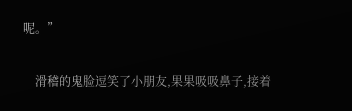呢。”

    滑稽的鬼脸逗笑了小朋友,果果吸吸鼻子,接着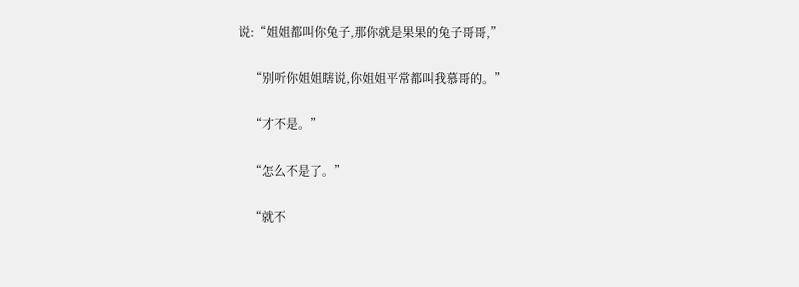说:“姐姐都叫你兔子,那你就是果果的兔子哥哥,”

    “别听你姐姐瞎说,你姐姐平常都叫我慕哥的。”

    “才不是。”

    “怎么不是了。”

    “就不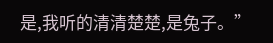是,我听的清清楚楚,是兔子。”